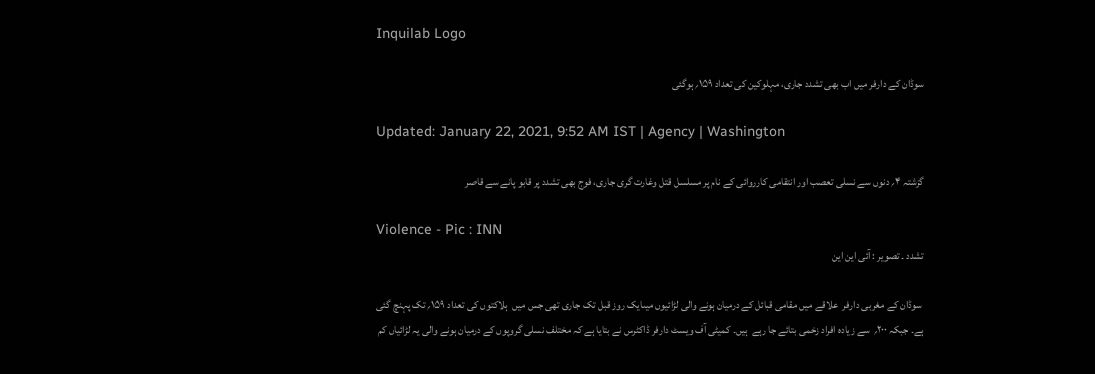Inquilab Logo

سوڈان کے دارفر میں اب بھی تشدد جاری، مہلوکین کی تعداد ۱۵۹؍ ہوگئی

Updated: January 22, 2021, 9:52 AM IST | Agency | Washington

گزشتہ ۴؍ دنوں سے نسلی تعصب اور انتقامی کارروائی کے نام پر مسلسل قتل وغارت گری جاری، فوج بھی تشدد پر قابو پانے سے قاصر

Violence - Pic : INN
تشدد ۔ تصویر : آئی این این

 سوڈان کے مغربی دارفر  علاقے میں مقامی قبائل کے درمیان ہونے والی لڑائیوں میںایک روز قبل تک جاری تھی جس میں  ہلاکتوں کی تعداد ۱۵۹؍ تک پہنچ گئی ہے۔ جبکہ ۲۰۰؍  سے زیادہ افراد زخمی بتائے جا رہے  ہیں۔ کمیٹی آف ویسٹ دارفر ڈاکٹرس نے بتایا ہے کہ مختلف نسلی گروپوں کے درمیان ہونے والی یہ لڑائیاں کم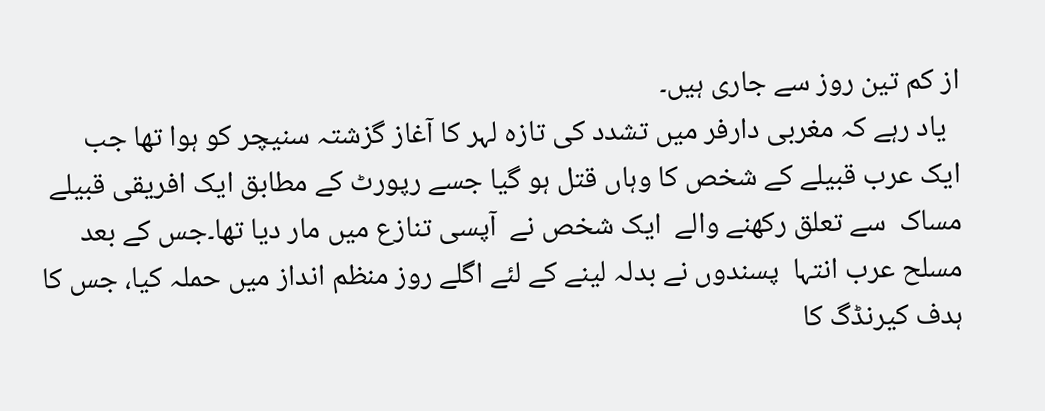از کم تین روز سے جاری ہیں۔
  یاد رہے کہ مغربی دارفر میں تشدد کی تازہ لہر کا آغاز گزشتہ سنیچر کو ہوا تھا جب  ایک عرب قبیلے کے شخص کا وہاں قتل ہو گیا جسے رپورٹ کے مطابق ایک افریقی قبیلے مساک  سے تعلق رکھنے والے  ایک شخص نے  آپسی تنازع میں مار دیا تھا۔جس کے بعد مسلح عرب انتہا  پسندوں نے بدلہ لینے کے لئے اگلے روز منظم انداز میں حملہ کیا، جس کا ہدف کیرنڈگ کا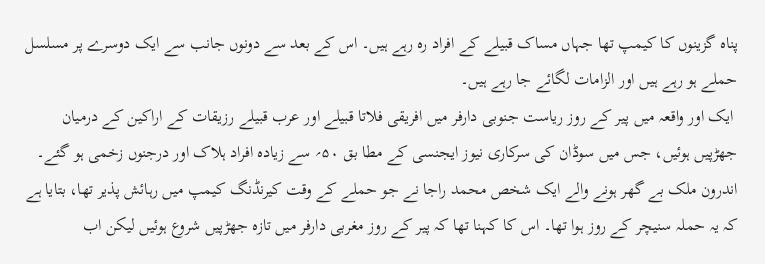پناہ گزینوں کا کیمپ تھا جہاں مساک قبیلے کے افراد رہ رہے ہیں۔ اس کے بعد سے دونوں جانب سے ایک دوسرے پر مسلسل  حملے ہو رہے ہیں اور الزامات لگائے جا رہے ہیں۔
 ایک اور واقعہ میں پیر کے روز ریاست جنوبی دارفر میں افریقی فلاتا قبیلے اور عرب قبیلے رزیقات کے اراکین کے درمیان جھڑپیں ہوئیں، جس میں سوڈان کی سرکاری نیوز ایجنسی کے مطا بق ۵۰؍ سے زیادہ افراد ہلاک اور درجنوں زخمی ہو گئے۔ اندرون ملک بے گھر ہونے والے ایک شخص محمد راجا نے جو حملے کے وقت کیرنڈنگ کیمپ میں رہائش پذیر تھا، بتایا ہے کہ یہ حملہ سنیچر کے روز ہوا تھا۔ اس کا کہنا تھا کہ پیر کے روز مغربی دارفر میں تازہ جھڑپیں شروع ہوئیں لیکن اب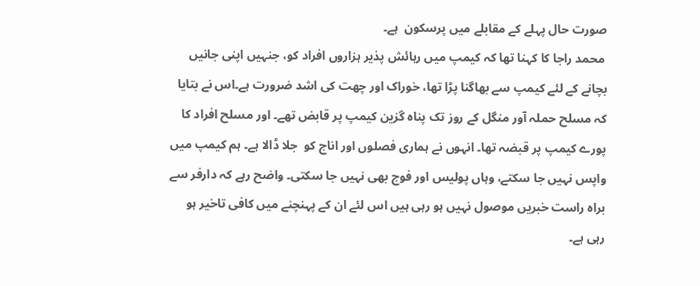صورت حال پہلے کے مقابلے میں پرسکون  ہے۔
 محمد راجا کا کہنا تھا کہ کیمپ میں رہائش پذیر ہزاروں افراد کو، جنہیں اپنی جانیں بچانے کے لئے کیمپ سے بھاگنا پڑا تھا، خوراک اور چھت کی اشد ضرورت ہے۔اس نے بتایا کہ مسلح حملہ آور منگل کے روز تک پناہ گزین کیمپ پر قابض تھے۔ اور مسلح افراد کا پورے کیمپ پر قبضہ تھا۔ انہوں نے ہماری فصلوں اور اناج کو  جلا ڈالا ہے۔ ہم کیمپ میں واپس نہیں جا سکتے، وہاں پولیس اور فوج بھی نہیں جا سکتی۔ واضح رہے کہ دارفر سے براہ راست خبریں موصول نہیں ہو رہی ہیں اس لئے ان کے پہنچنے میں کافی تاخیر ہو رہی ہے۔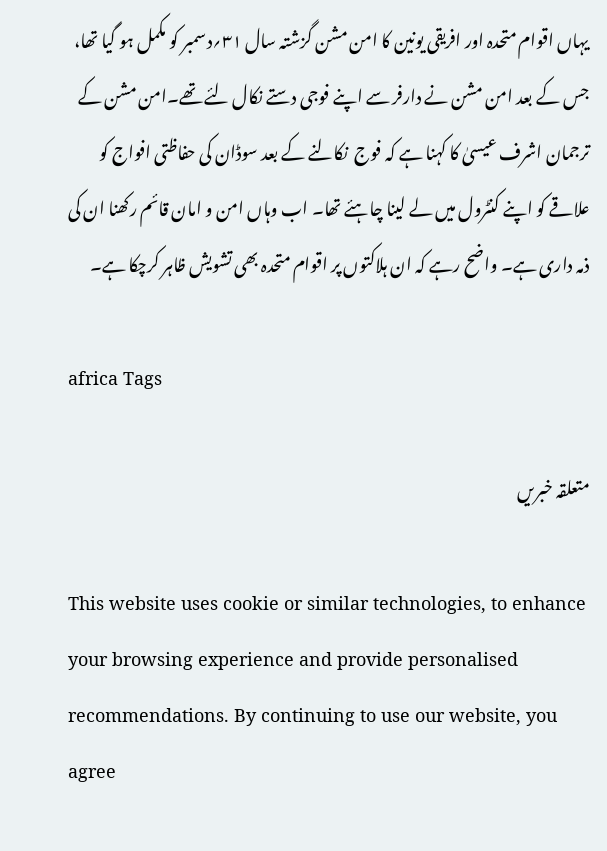یہاں اقوام متحدہ اور افریقی یونین کا امن مشن گزشتہ سال ۳۱؍دسمبر کو مکمل ہو گیا تھا، جس کے بعد امن مشن نے دارفر سے اپنے فوجی دستے نکال لئے تھے۔امن مشن کے ترجمان اشرف عیسیٰ کا کہنا ہے کہ فوج  نکالنے کے بعد سوڈان کی حفاظتی افواج کو علاقے کو اپنے کنٹرول میں لے لینا چاہئے تھا۔ اب وہاں امن و امان قائم رکھنا ان کی ذمہ داری ہے۔ واضح رہے کہ ان ہلاکتوں پر اقوام متحدہ بھی تشویش ظاہر کرچکا ہے۔

africa Tags

متعلقہ خبریں

This website uses cookie or similar technologies, to enhance your browsing experience and provide personalised recommendations. By continuing to use our website, you agree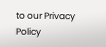to our Privacy Policy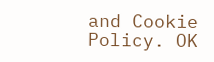and Cookie Policy. OK